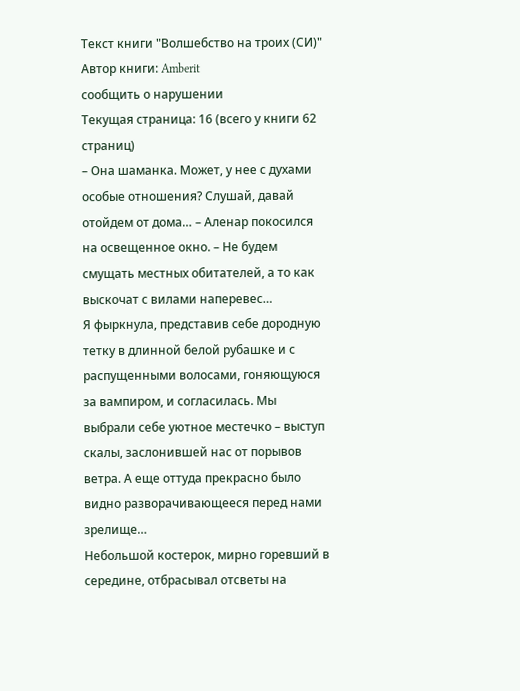Текст книги "Волшебство на троих (СИ)"
Автор книги: Amberit
сообщить о нарушении
Текущая страница: 16 (всего у книги 62 страниц)
– Она шаманка. Может, у нее с духами особые отношения? Слушай, давай отойдем от дома… – Аленар покосился на освещенное окно. – Не будем смущать местных обитателей, а то как выскочат с вилами наперевес…
Я фыркнула, представив себе дородную тетку в длинной белой рубашке и с распущенными волосами, гоняющуюся за вампиром, и согласилась. Мы выбрали себе уютное местечко – выступ скалы, заслонившей нас от порывов ветра. А еще оттуда прекрасно было видно разворачивающееся перед нами зрелище…
Небольшой костерок, мирно горевший в середине, отбрасывал отсветы на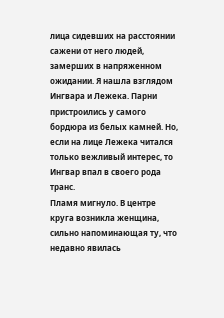лица сидевших на расстоянии сажени от него людей, замерших в напряженном ожидании. Я нашла взглядом Ингвара и Лежека. Парни пристроились у самого бордюра из белых камней. Но, если на лице Лежека читался только вежливый интерес, то Ингвар впал в своего рода транс.
Пламя мигнуло. В центре круга возникла женщина, сильно напоминающая ту, что недавно явилась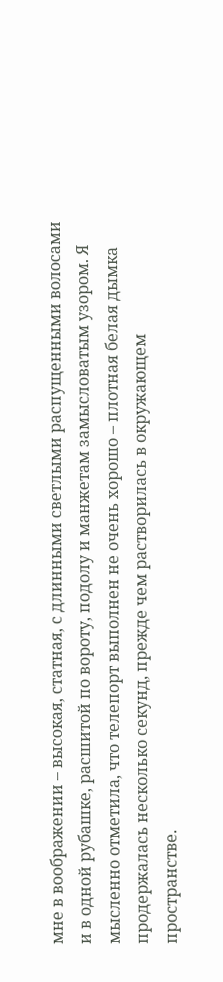мне в воображении – высокая, статная, с длинными светлыми распущенными волосами и в одной рубашке, расшитой по вороту, подолу и манжетам замысловатым узором. Я мысленно отметила, что телепорт выполнен не очень хорошо – плотная белая дымка продержалась несколько секунд, прежде чем растворилась в окружающем пространстве.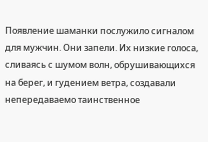Появление шаманки послужило сигналом для мужчин. Они запели. Их низкие голоса, сливаясь с шумом волн, обрушивающихся на берег, и гудением ветра, создавали непередаваемо таинственное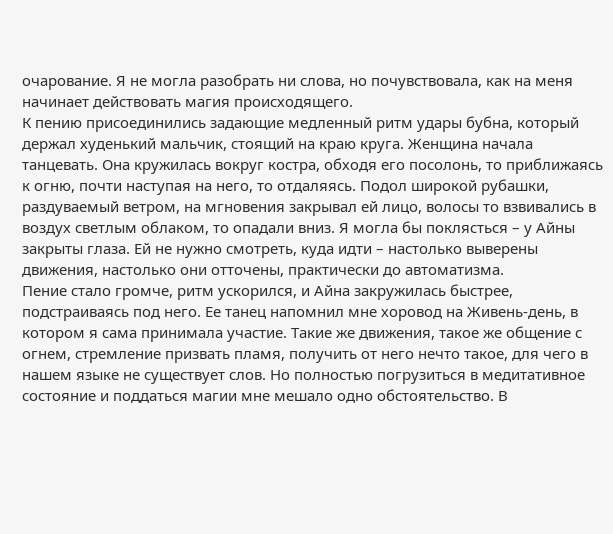очарование. Я не могла разобрать ни слова, но почувствовала, как на меня начинает действовать магия происходящего.
К пению присоединились задающие медленный ритм удары бубна, который держал худенький мальчик, стоящий на краю круга. Женщина начала танцевать. Она кружилась вокруг костра, обходя его посолонь, то приближаясь к огню, почти наступая на него, то отдаляясь. Подол широкой рубашки, раздуваемый ветром, на мгновения закрывал ей лицо, волосы то взвивались в воздух светлым облаком, то опадали вниз. Я могла бы поклясться – у Айны закрыты глаза. Ей не нужно смотреть, куда идти – настолько выверены движения, настолько они отточены, практически до автоматизма.
Пение стало громче, ритм ускорился, и Айна закружилась быстрее, подстраиваясь под него. Ее танец напомнил мне хоровод на Живень-день, в котором я сама принимала участие. Такие же движения, такое же общение с огнем, стремление призвать пламя, получить от него нечто такое, для чего в нашем языке не существует слов. Но полностью погрузиться в медитативное состояние и поддаться магии мне мешало одно обстоятельство. В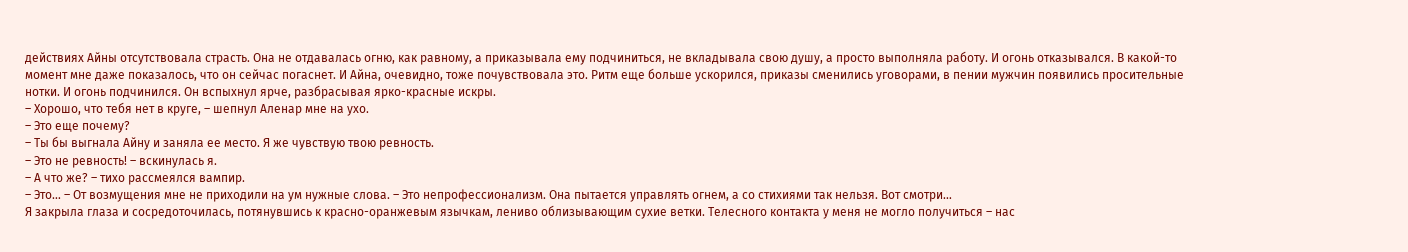действиях Айны отсутствовала страсть. Она не отдавалась огню, как равному, а приказывала ему подчиниться, не вкладывала свою душу, а просто выполняла работу. И огонь отказывался. В какой-то момент мне даже показалось, что он сейчас погаснет. И Айна, очевидно, тоже почувствовала это. Ритм еще больше ускорился, приказы сменились уговорами, в пении мужчин появились просительные нотки. И огонь подчинился. Он вспыхнул ярче, разбрасывая ярко-красные искры.
– Хорошо, что тебя нет в круге, – шепнул Аленар мне на ухо.
– Это еще почему?
– Ты бы выгнала Айну и заняла ее место. Я же чувствую твою ревность.
– Это не ревность! – вскинулась я.
– А что же? – тихо рассмеялся вампир.
– Это… – От возмущения мне не приходили на ум нужные слова. – Это непрофессионализм. Она пытается управлять огнем, а со стихиями так нельзя. Вот смотри…
Я закрыла глаза и сосредоточилась, потянувшись к красно-оранжевым язычкам, лениво облизывающим сухие ветки. Телесного контакта у меня не могло получиться – нас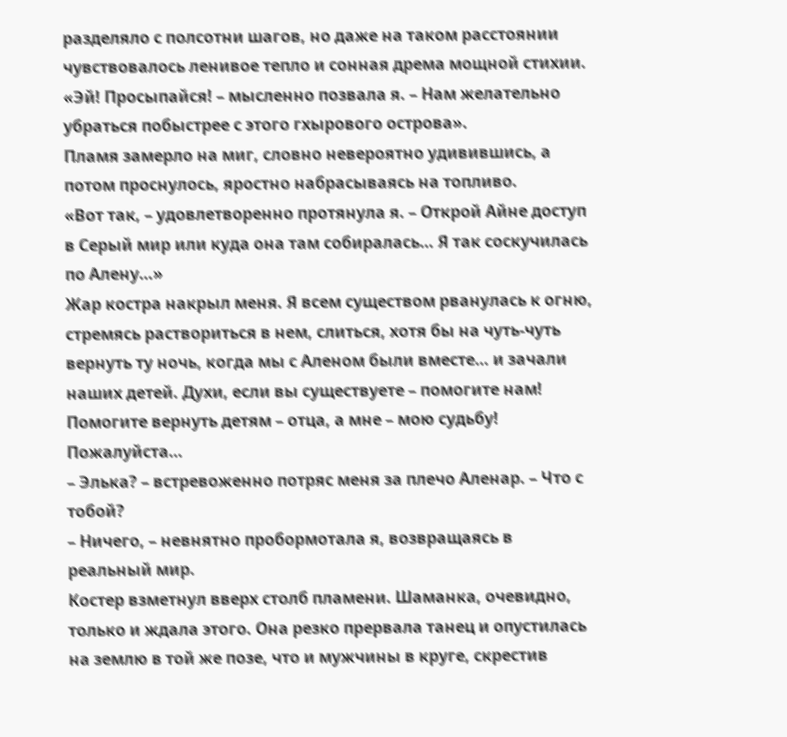разделяло с полсотни шагов, но даже на таком расстоянии чувствовалось ленивое тепло и сонная дрема мощной стихии.
«Эй! Просыпайся! – мысленно позвала я. – Нам желательно убраться побыстрее с этого гхырового острова».
Пламя замерло на миг, словно невероятно удивившись, а потом проснулось, яростно набрасываясь на топливо.
«Вот так, – удовлетворенно протянула я. – Открой Айне доступ в Серый мир или куда она там собиралась… Я так соскучилась по Алену…»
Жар костра накрыл меня. Я всем существом рванулась к огню, стремясь раствориться в нем, слиться, хотя бы на чуть-чуть вернуть ту ночь, когда мы с Аленом были вместе… и зачали наших детей. Духи, если вы существуете – помогите нам! Помогите вернуть детям – отца, а мне – мою судьбу! Пожалуйста…
– Элька? – встревоженно потряс меня за плечо Аленар. – Что с тобой?
– Ничего, – невнятно пробормотала я, возвращаясь в реальный мир.
Костер взметнул вверх столб пламени. Шаманка, очевидно, только и ждала этого. Она резко прервала танец и опустилась на землю в той же позе, что и мужчины в круге, скрестив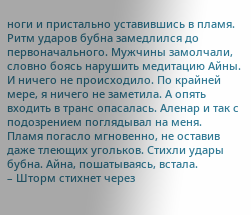ноги и пристально уставившись в пламя. Ритм ударов бубна замедлился до первоначального. Мужчины замолчали, словно боясь нарушить медитацию Айны.
И ничего не происходило. По крайней мере, я ничего не заметила. А опять входить в транс опасалась. Аленар и так с подозрением поглядывал на меня.
Пламя погасло мгновенно, не оставив даже тлеющих угольков. Стихли удары бубна. Айна, пошатываясь, встала.
– Шторм стихнет через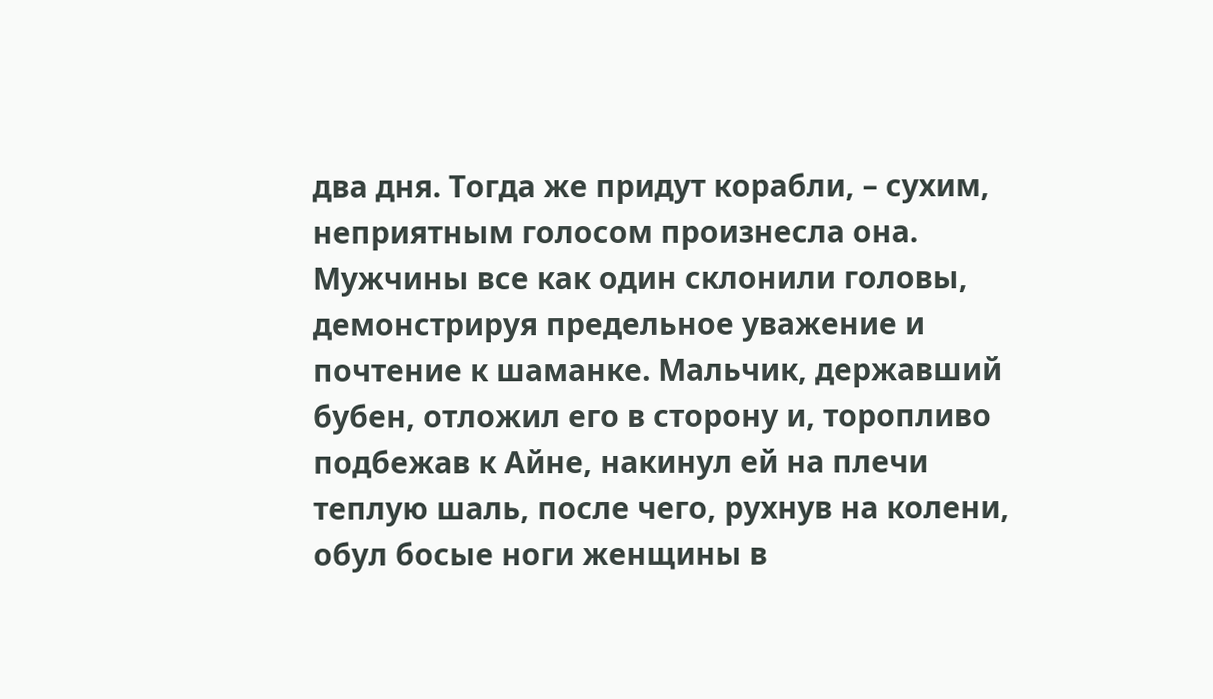два дня. Тогда же придут корабли, – сухим, неприятным голосом произнесла она.
Мужчины все как один склонили головы, демонстрируя предельное уважение и почтение к шаманке. Мальчик, державший бубен, отложил его в сторону и, торопливо подбежав к Айне, накинул ей на плечи теплую шаль, после чего, рухнув на колени, обул босые ноги женщины в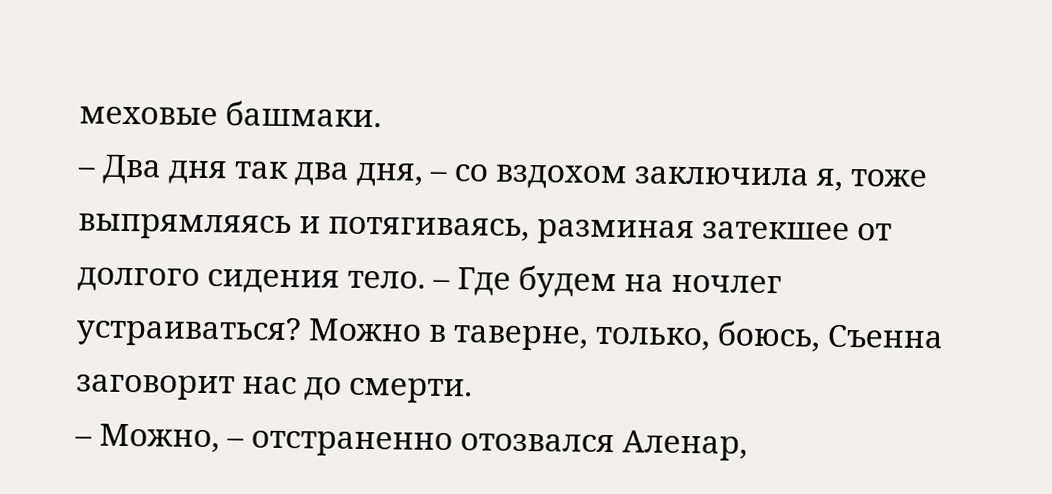меховые башмаки.
– Два дня так два дня, – со вздохом заключила я, тоже выпрямляясь и потягиваясь, разминая затекшее от долгого сидения тело. – Где будем на ночлег устраиваться? Можно в таверне, только, боюсь, Съенна заговорит нас до смерти.
– Можно, – отстраненно отозвался Аленар,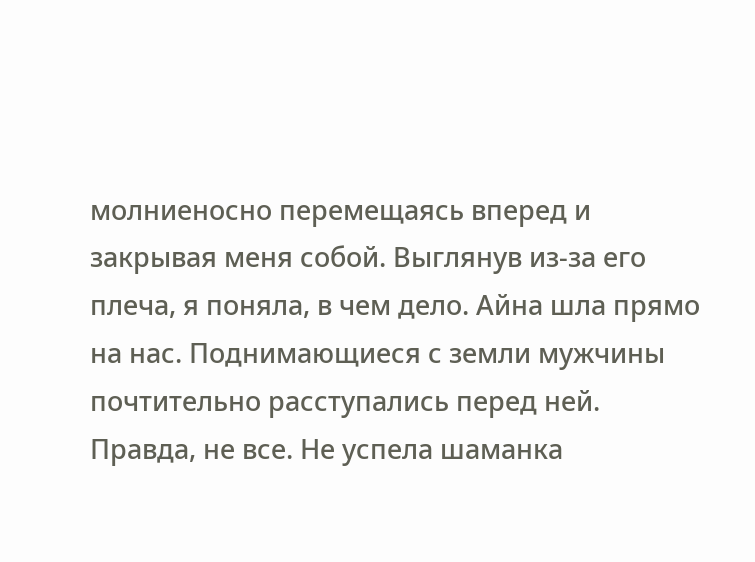молниеносно перемещаясь вперед и закрывая меня собой. Выглянув из-за его плеча, я поняла, в чем дело. Айна шла прямо на нас. Поднимающиеся с земли мужчины почтительно расступались перед ней. Правда, не все. Не успела шаманка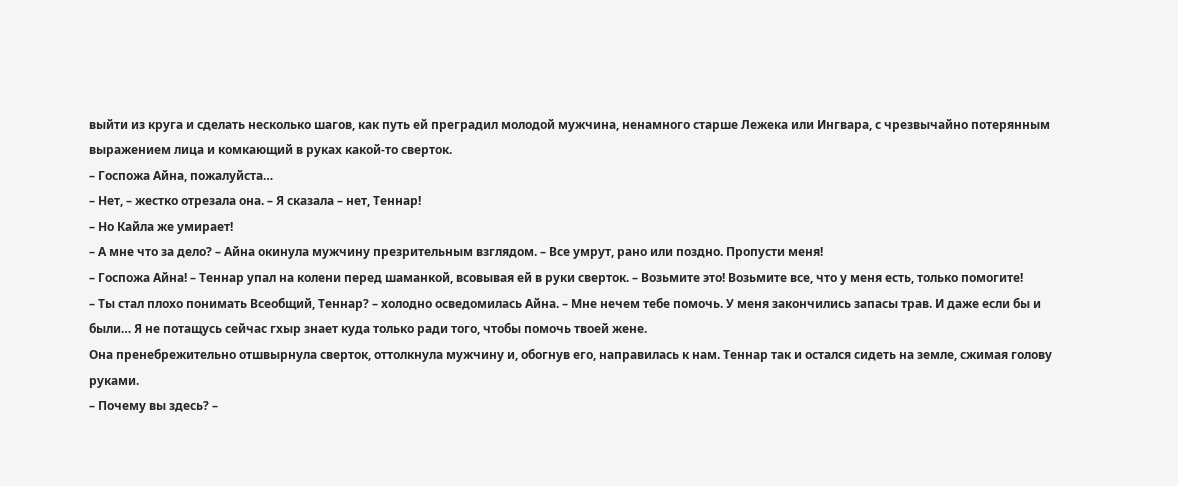выйти из круга и сделать несколько шагов, как путь ей преградил молодой мужчина, ненамного старше Лежека или Ингвара, с чрезвычайно потерянным выражением лица и комкающий в руках какой-то сверток.
– Госпожа Айна, пожалуйста…
– Нет, – жестко отрезала она. – Я сказала – нет, Теннар!
– Но Кайла же умирает!
– А мне что за дело? – Айна окинула мужчину презрительным взглядом. – Все умрут, рано или поздно. Пропусти меня!
– Госпожа Айна! – Теннар упал на колени перед шаманкой, всовывая ей в руки сверток. – Возьмите это! Возьмите все, что у меня есть, только помогите!
– Ты стал плохо понимать Всеобщий, Теннар? – холодно осведомилась Айна. – Мне нечем тебе помочь. У меня закончились запасы трав. И даже если бы и были… Я не потащусь сейчас гхыр знает куда только ради того, чтобы помочь твоей жене.
Она пренебрежительно отшвырнула сверток, оттолкнула мужчину и, обогнув его, направилась к нам. Теннар так и остался сидеть на земле, сжимая голову руками.
– Почему вы здесь? –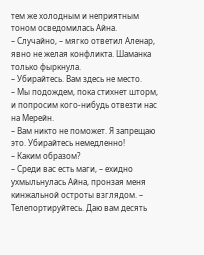тем же холодным и неприятным тоном осведомилась Айна.
– Случайно, – мягко ответил Аленар, явно не желая конфликта. Шаманка только фыркнула.
– Убирайтесь. Вам здесь не место.
– Мы подождем, пока стихнет шторм, и попросим кого-нибудь отвезти нас на Мерейн.
– Вам никто не поможет. Я запрещаю это. Убирайтесь немедленно!
– Каким образом?
– Среди вас есть маги, – ехидно ухмыльнулась Айна, пронзая меня кинжальной остроты взглядом. – Телепортируйтесь. Даю вам десять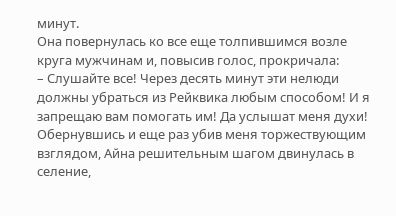минут.
Она повернулась ко все еще толпившимся возле круга мужчинам и, повысив голос, прокричала:
– Слушайте все! Через десять минут эти нелюди должны убраться из Рейквика любым способом! И я запрещаю вам помогать им! Да услышат меня духи!
Обернувшись и еще раз убив меня торжествующим взглядом, Айна решительным шагом двинулась в селение,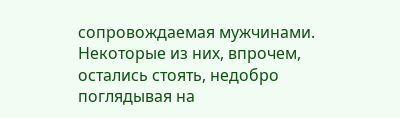сопровождаемая мужчинами. Некоторые из них, впрочем, остались стоять, недобро поглядывая на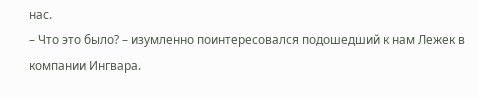нас.
– Что это было? – изумленно поинтересовался подошедший к нам Лежек в компании Ингвара.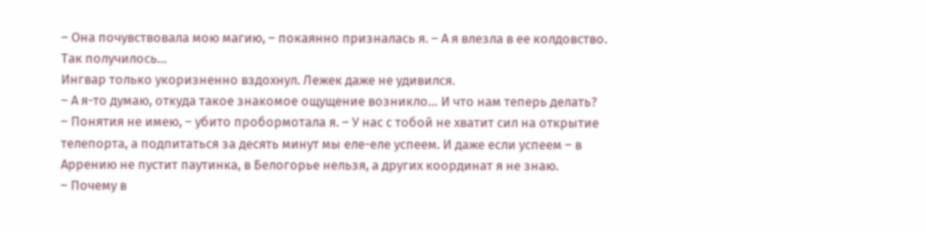– Она почувствовала мою магию, – покаянно призналась я. – А я влезла в ее колдовство. Так получилось…
Ингвар только укоризненно вздохнул. Лежек даже не удивился.
– А я-то думаю, откуда такое знакомое ощущение возникло… И что нам теперь делать?
– Понятия не имею, – убито пробормотала я. – У нас с тобой не хватит сил на открытие телепорта, а подпитаться за десять минут мы еле-еле успеем. И даже если успеем – в Аррению не пустит паутинка, в Белогорье нельзя, а других координат я не знаю.
– Почему в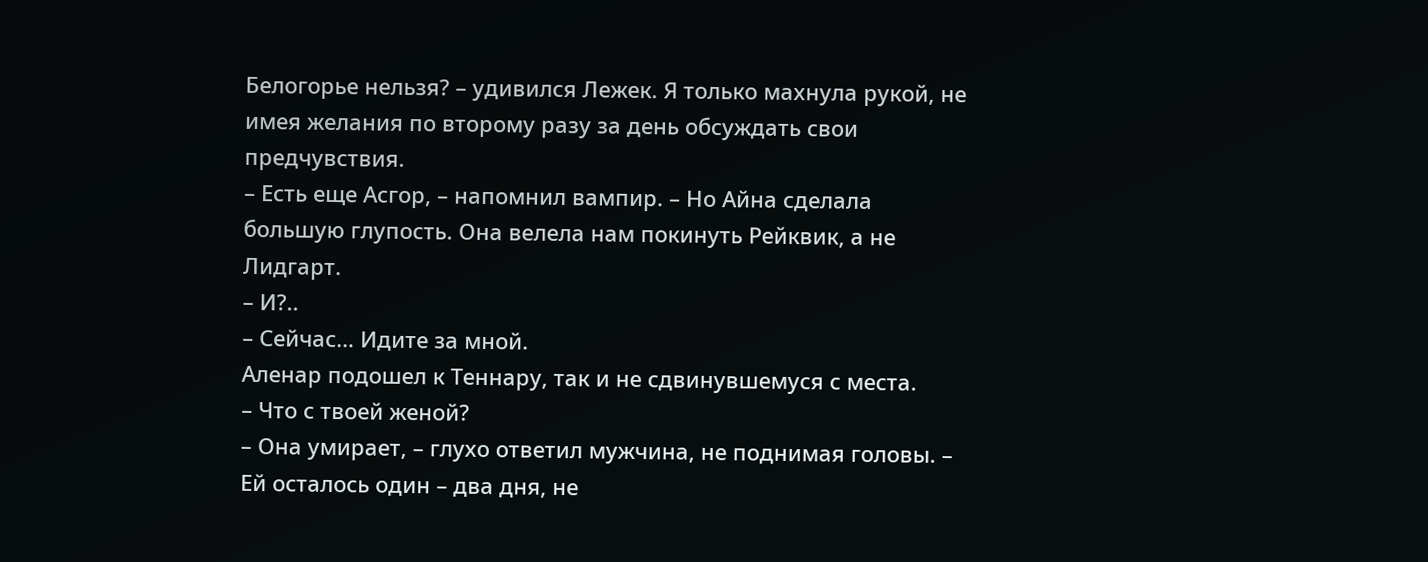Белогорье нельзя? – удивился Лежек. Я только махнула рукой, не имея желания по второму разу за день обсуждать свои предчувствия.
– Есть еще Асгор, – напомнил вампир. – Но Айна сделала большую глупость. Она велела нам покинуть Рейквик, а не Лидгарт.
– И?..
– Сейчас… Идите за мной.
Аленар подошел к Теннару, так и не сдвинувшемуся с места.
– Что с твоей женой?
– Она умирает, – глухо ответил мужчина, не поднимая головы. – Ей осталось один – два дня, не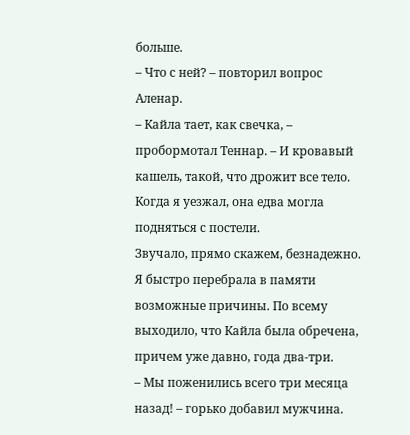больше.
– Что с ней? – повторил вопрос Аленар.
– Кайла тает, как свечка, – пробормотал Теннар. – И кровавый кашель, такой, что дрожит все тело. Когда я уезжал, она едва могла подняться с постели.
Звучало, прямо скажем, безнадежно. Я быстро перебрала в памяти возможные причины. По всему выходило, что Кайла была обречена, причем уже давно, года два-три.
– Мы поженились всего три месяца назад! – горько добавил мужчина.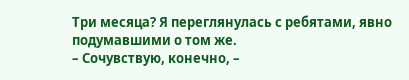Три месяца? Я переглянулась с ребятами, явно подумавшими о том же.
– Сочувствую, конечно, –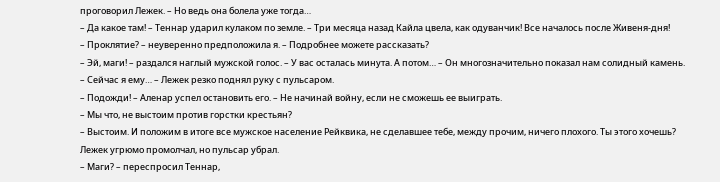проговорил Лежек. – Но ведь она болела уже тогда…
– Да какое там! – Теннар ударил кулаком по земле. – Три месяца назад Кайла цвела, как одуванчик! Все началось после Живеня-дня!
– Проклятие? – неуверенно предположила я. – Подробнее можете рассказать?
– Эй, маги! – раздался наглый мужской голос. – У вас осталась минута. А потом… – Он многозначительно показал нам солидный камень.
– Сейчас я ему… – Лежек резко поднял руку с пульсаром.
– Подожди! – Аленар успел остановить его. – Не начинай войну, если не сможешь ее выиграть.
– Мы что, не выстоим против горстки крестьян?
– Выстоим. И положим в итоге все мужское население Рейквика, не сделавшее тебе, между прочим, ничего плохого. Ты этого хочешь?
Лежек угрюмо промолчал, но пульсар убрал.
– Маги? – переспросил Теннар,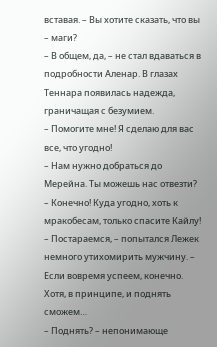вставая. – Вы хотите сказать, что вы – маги?
– В общем, да, – не стал вдаваться в подробности Аленар. В глазах Теннара появилась надежда, граничащая с безумием.
– Помогите мне! Я сделаю для вас все, что угодно!
– Нам нужно добраться до Мерейна. Ты можешь нас отвезти?
– Конечно! Куда угодно, хоть к мракобесам, только спасите Кайлу!
– Постараемся, – попытался Лежек немного утихомирить мужчину. – Если вовремя успеем, конечно. Хотя, в принципе, и поднять сможем…
– Поднять? – непонимающе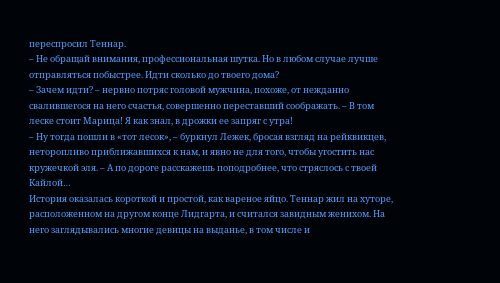переспросил Теннар.
– Не обращай внимания, профессиональная шутка. Но в любом случае лучше отправляться побыстрее. Идти сколько до твоего дома?
– Зачем идти? – нервно потряс головой мужчина, похоже, от нежданно свалившегося на него счастья, совершенно переставший соображать. – В том леске стоит Марица! Я как знал, в дрожки ее запряг с утра!
– Ну тогда пошли в «тот лесок», – буркнул Лежек, бросая взгляд на рейквикцев, неторопливо приближавшихся к нам, и явно не для того, чтобы угостить нас кружечкой эля. – А по дороге расскажешь поподробнее, что стряслось с твоей Кайлой…
История оказалась короткой и простой, как вареное яйцо. Теннар жил на хуторе, расположенном на другом конце Лидгарта, и считался завидным женихом. На него заглядывались многие девицы на выданье, в том числе и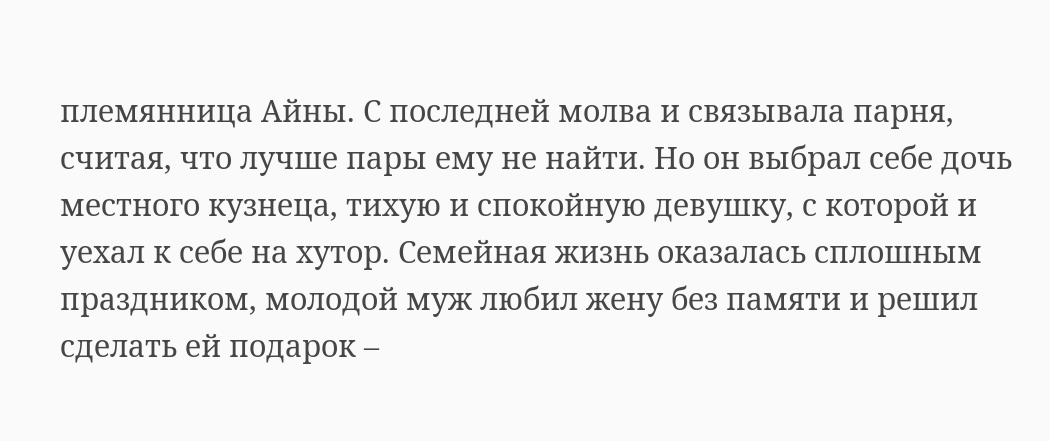племянница Айны. С последней молва и связывала парня, считая, что лучше пары ему не найти. Но он выбрал себе дочь местного кузнеца, тихую и спокойную девушку, с которой и уехал к себе на хутор. Семейная жизнь оказалась сплошным праздником, молодой муж любил жену без памяти и решил сделать ей подарок –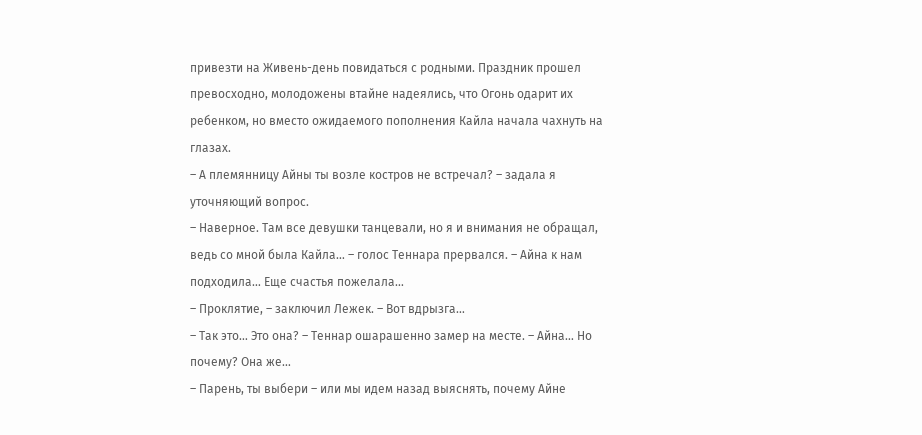привезти на Живень-день повидаться с родными. Праздник прошел превосходно, молодожены втайне надеялись, что Огонь одарит их ребенком, но вместо ожидаемого пополнения Кайла начала чахнуть на глазах.
– А племянницу Айны ты возле костров не встречал? – задала я уточняющий вопрос.
– Наверное. Там все девушки танцевали, но я и внимания не обращал, ведь со мной была Кайла… – голос Теннара прервался. – Айна к нам подходила… Еще счастья пожелала…
– Проклятие, – заключил Лежек. – Вот вдрызга…
– Так это… Это она? – Теннар ошарашенно замер на месте. – Айна… Но почему? Она же…
– Парень, ты выбери – или мы идем назад выяснять, почему Айне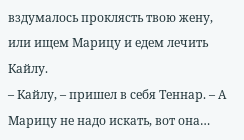вздумалось проклясть твою жену, или ищем Марицу и едем лечить Кайлу.
– Кайлу, – пришел в себя Теннар. – А Марицу не надо искать, вот она…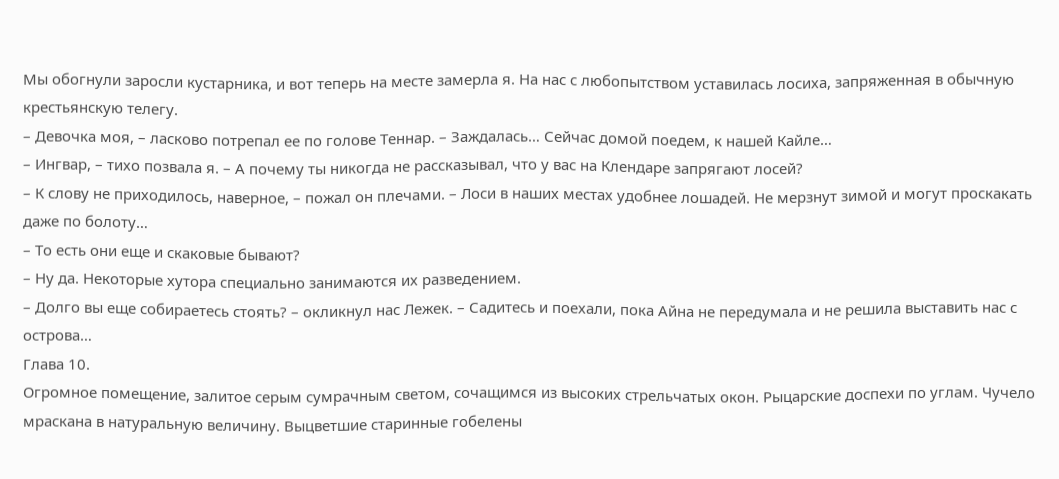Мы обогнули заросли кустарника, и вот теперь на месте замерла я. На нас с любопытством уставилась лосиха, запряженная в обычную крестьянскую телегу.
– Девочка моя, – ласково потрепал ее по голове Теннар. – Заждалась… Сейчас домой поедем, к нашей Кайле…
– Ингвар, – тихо позвала я. – А почему ты никогда не рассказывал, что у вас на Клендаре запрягают лосей?
– К слову не приходилось, наверное, – пожал он плечами. – Лоси в наших местах удобнее лошадей. Не мерзнут зимой и могут проскакать даже по болоту…
– То есть они еще и скаковые бывают?
– Ну да. Некоторые хутора специально занимаются их разведением.
– Долго вы еще собираетесь стоять? – окликнул нас Лежек. – Садитесь и поехали, пока Айна не передумала и не решила выставить нас с острова…
Глава 10.
Огромное помещение, залитое серым сумрачным светом, сочащимся из высоких стрельчатых окон. Рыцарские доспехи по углам. Чучело мраскана в натуральную величину. Выцветшие старинные гобелены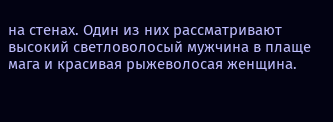на стенах. Один из них рассматривают высокий светловолосый мужчина в плаще мага и красивая рыжеволосая женщина.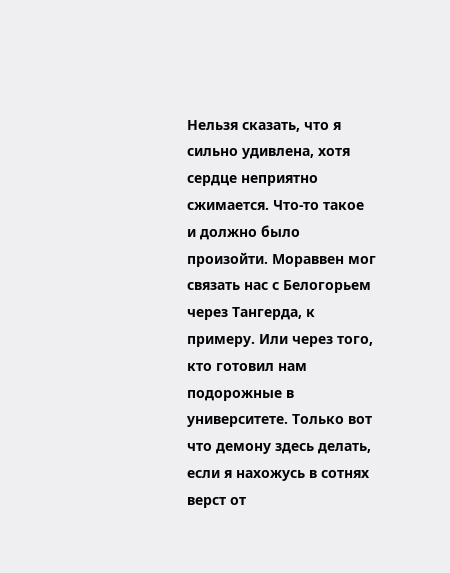Нельзя сказать, что я сильно удивлена, хотя сердце неприятно сжимается. Что-то такое и должно было произойти. Мораввен мог связать нас с Белогорьем через Тангерда, к примеру. Или через того, кто готовил нам подорожные в университете. Только вот что демону здесь делать, если я нахожусь в сотнях верст от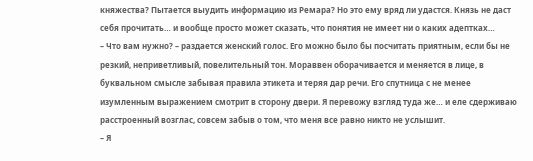княжества? Пытается выудить информацию из Ремара? Но это ему вряд ли удастся. Князь не даст себя прочитать… и вообще просто может сказать, что понятия не имеет ни о каких адептках…
– Что вам нужно? – раздается женский голос. Его можно было бы посчитать приятным, если бы не резкий, неприветливый, повелительный тон. Мораввен оборачивается и меняется в лице, в буквальном смысле забывая правила этикета и теряя дар речи. Его спутница с не менее изумленным выражением смотрит в сторону двери. Я перевожу взгляд туда же… и еле сдерживаю расстроенный возглас, совсем забыв о том, что меня все равно никто не услышит.
– Я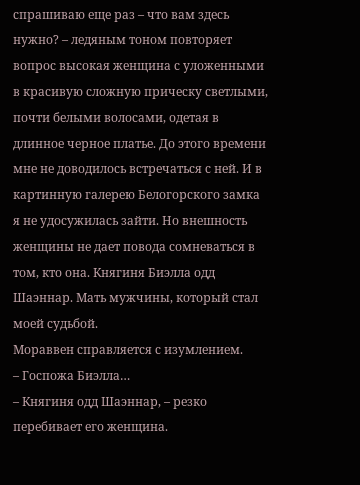спрашиваю еще раз – что вам здесь нужно? – ледяным тоном повторяет вопрос высокая женщина с уложенными в красивую сложную прическу светлыми, почти белыми волосами, одетая в длинное черное платье. До этого времени мне не доводилось встречаться с ней. И в картинную галерею Белогорского замка я не удосужилась зайти. Но внешность женщины не дает повода сомневаться в том, кто она. Княгиня Биэлла одд Шаэннар. Мать мужчины, который стал моей судьбой.
Мораввен справляется с изумлением.
– Госпожа Биэлла…
– Княгиня одд Шаэннар, – резко перебивает его женщина.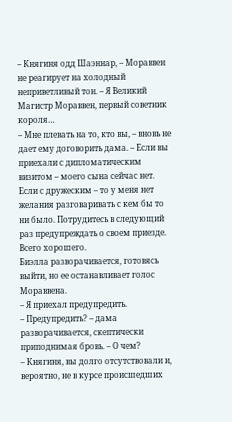– Княгиня одд Шаэннар, – Мораввен не реагирует на холодный неприветливый тон. – Я Великий Магистр Мораввен, первый советник короля…
– Мне плевать на то, кто вы, – вновь не дает ему договорить дама. – Если вы приехали с дипломатическим визитом – моего сына сейчас нет. Если с дружеским – то у меня нет желания разговаривать с кем бы то ни было. Потрудитесь в следующий раз предупреждать о своем приезде. Всего хорошего.
Биэлла разворачивается, готовясь выйти, но ее останавливает голос Мораввена.
– Я приехал предупредить.
– Предупредить? – дама разворачивается, скептически приподнимая бровь. – О чем?
– Княгиня, вы долго отсутствовали и, вероятно, не в курсе происшедших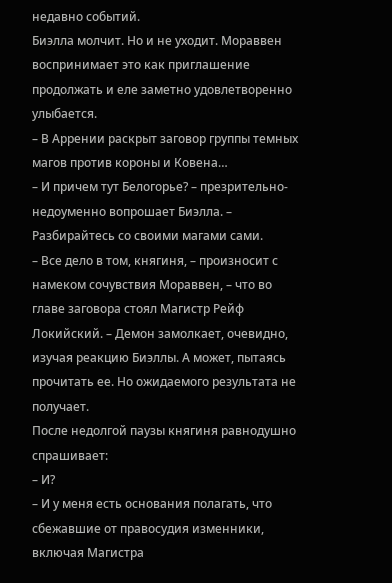недавно событий.
Биэлла молчит. Но и не уходит. Мораввен воспринимает это как приглашение продолжать и еле заметно удовлетворенно улыбается.
– В Аррении раскрыт заговор группы темных магов против короны и Ковена…
– И причем тут Белогорье? – презрительно-недоуменно вопрошает Биэлла. – Разбирайтесь со своими магами сами.
– Все дело в том, княгиня, – произносит с намеком сочувствия Мораввен, – что во главе заговора стоял Магистр Рейф Локийский. – Демон замолкает, очевидно, изучая реакцию Биэллы. А может, пытаясь прочитать ее. Но ожидаемого результата не получает.
После недолгой паузы княгиня равнодушно спрашивает:
– И?
– И у меня есть основания полагать, что сбежавшие от правосудия изменники, включая Магистра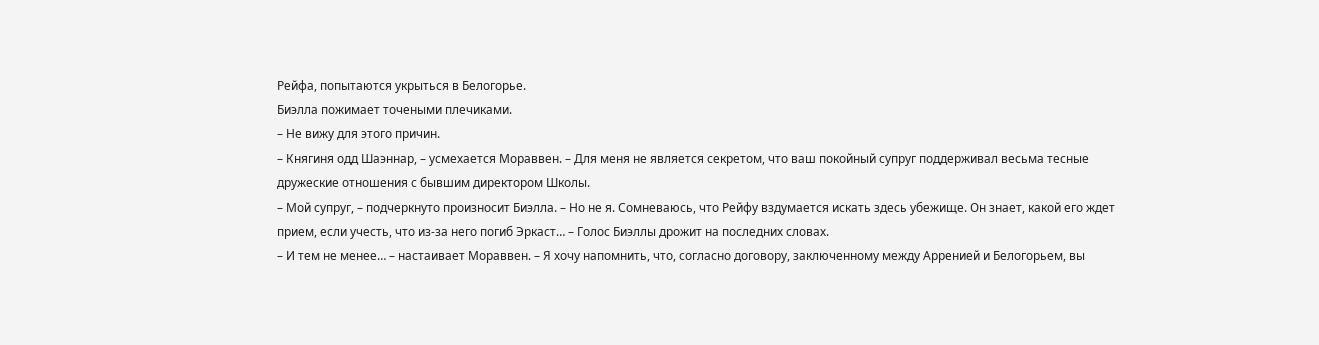Рейфа, попытаются укрыться в Белогорье.
Биэлла пожимает точеными плечиками.
– Не вижу для этого причин.
– Княгиня одд Шаэннар, – усмехается Мораввен. – Для меня не является секретом, что ваш покойный супруг поддерживал весьма тесные дружеские отношения с бывшим директором Школы.
– Мой супруг, – подчеркнуто произносит Биэлла. – Но не я. Сомневаюсь, что Рейфу вздумается искать здесь убежище. Он знает, какой его ждет прием, если учесть, что из-за него погиб Эркаст… – Голос Биэллы дрожит на последних словах.
– И тем не менее… – настаивает Мораввен. – Я хочу напомнить, что, согласно договору, заключенному между Арренией и Белогорьем, вы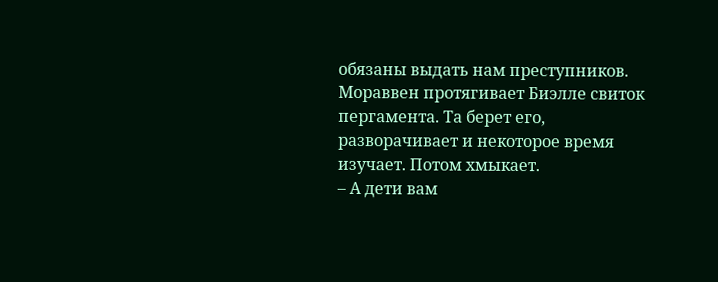обязаны выдать нам преступников.
Мораввен протягивает Биэлле свиток пергамента. Та берет его, разворачивает и некоторое время изучает. Потом хмыкает.
– А дети вам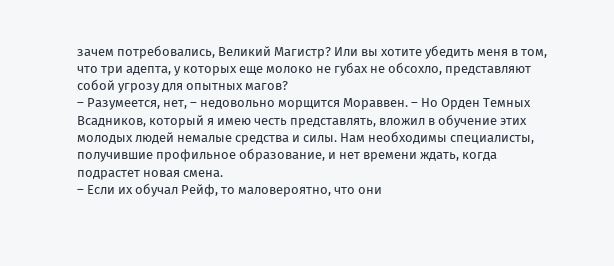зачем потребовались, Великий Магистр? Или вы хотите убедить меня в том, что три адепта, у которых еще молоко не губах не обсохло, представляют собой угрозу для опытных магов?
– Разумеется, нет, – недовольно морщится Мораввен. – Но Орден Темных Всадников, который я имею честь представлять, вложил в обучение этих молодых людей немалые средства и силы. Нам необходимы специалисты, получившие профильное образование, и нет времени ждать, когда подрастет новая смена.
– Если их обучал Рейф, то маловероятно, что они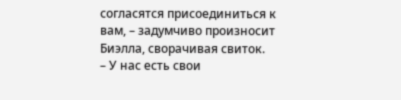согласятся присоединиться к вам, – задумчиво произносит Биэлла, сворачивая свиток.
– У нас есть свои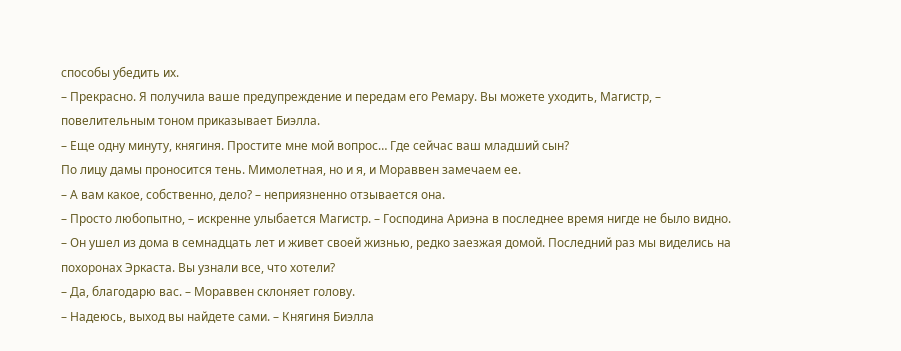способы убедить их.
– Прекрасно. Я получила ваше предупреждение и передам его Ремару. Вы можете уходить, Магистр, – повелительным тоном приказывает Биэлла.
– Еще одну минуту, княгиня. Простите мне мой вопрос… Где сейчас ваш младший сын?
По лицу дамы проносится тень. Мимолетная, но и я, и Мораввен замечаем ее.
– А вам какое, собственно, дело? – неприязненно отзывается она.
– Просто любопытно, – искренне улыбается Магистр. – Господина Ариэна в последнее время нигде не было видно.
– Он ушел из дома в семнадцать лет и живет своей жизнью, редко заезжая домой. Последний раз мы виделись на похоронах Эркаста. Вы узнали все, что хотели?
– Да, благодарю вас. – Мораввен склоняет голову.
– Надеюсь, выход вы найдете сами. – Княгиня Биэлла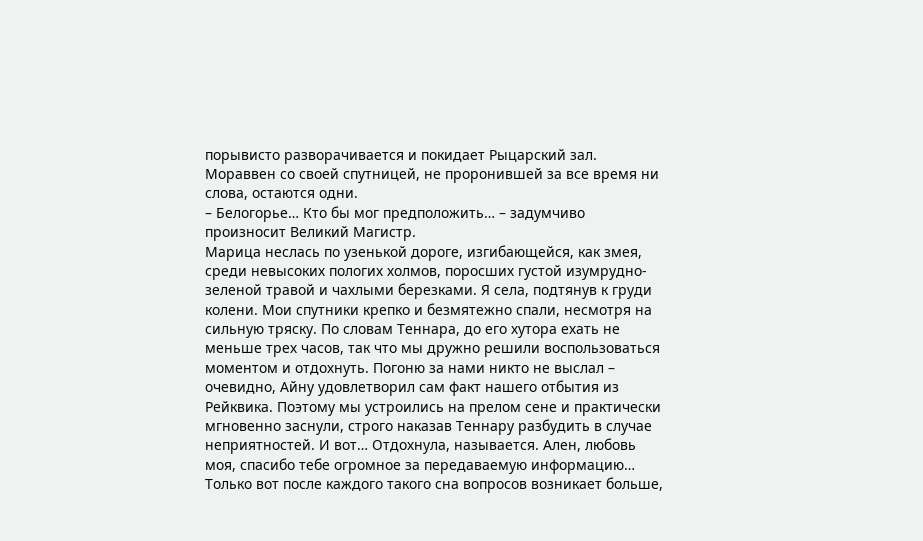порывисто разворачивается и покидает Рыцарский зал. Мораввен со своей спутницей, не проронившей за все время ни слова, остаются одни.
– Белогорье… Кто бы мог предположить… – задумчиво произносит Великий Магистр.
Марица неслась по узенькой дороге, изгибающейся, как змея, среди невысоких пологих холмов, поросших густой изумрудно-зеленой травой и чахлыми березками. Я села, подтянув к груди колени. Мои спутники крепко и безмятежно спали, несмотря на сильную тряску. По словам Теннара, до его хутора ехать не меньше трех часов, так что мы дружно решили воспользоваться моментом и отдохнуть. Погоню за нами никто не выслал – очевидно, Айну удовлетворил сам факт нашего отбытия из Рейквика. Поэтому мы устроились на прелом сене и практически мгновенно заснули, строго наказав Теннару разбудить в случае неприятностей. И вот… Отдохнула, называется. Ален, любовь моя, спасибо тебе огромное за передаваемую информацию… Только вот после каждого такого сна вопросов возникает больше,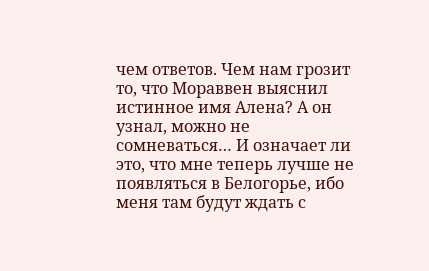чем ответов. Чем нам грозит то, что Мораввен выяснил истинное имя Алена? А он узнал, можно не сомневаться… И означает ли это, что мне теперь лучше не появляться в Белогорье, ибо меня там будут ждать с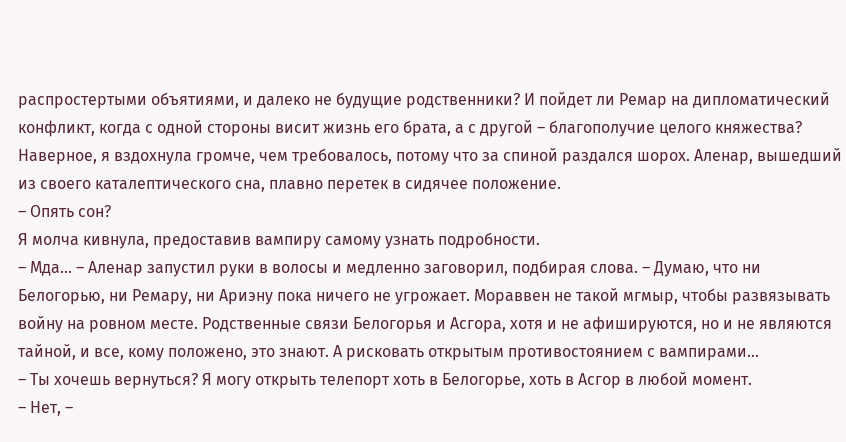распростертыми объятиями, и далеко не будущие родственники? И пойдет ли Ремар на дипломатический конфликт, когда с одной стороны висит жизнь его брата, а с другой – благополучие целого княжества?
Наверное, я вздохнула громче, чем требовалось, потому что за спиной раздался шорох. Аленар, вышедший из своего каталептического сна, плавно перетек в сидячее положение.
– Опять сон?
Я молча кивнула, предоставив вампиру самому узнать подробности.
– Мда… – Аленар запустил руки в волосы и медленно заговорил, подбирая слова. – Думаю, что ни Белогорью, ни Ремару, ни Ариэну пока ничего не угрожает. Мораввен не такой мгмыр, чтобы развязывать войну на ровном месте. Родственные связи Белогорья и Асгора, хотя и не афишируются, но и не являются тайной, и все, кому положено, это знают. А рисковать открытым противостоянием с вампирами…
– Ты хочешь вернуться? Я могу открыть телепорт хоть в Белогорье, хоть в Асгор в любой момент.
– Нет, –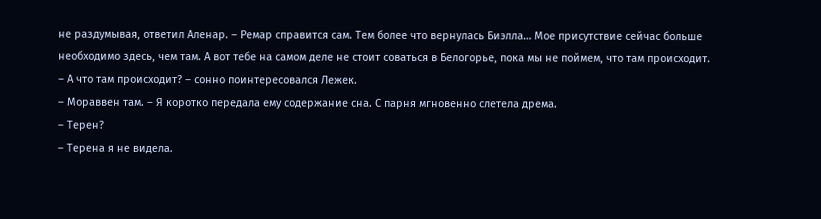не раздумывая, ответил Аленар. – Ремар справится сам. Тем более что вернулась Биэлла… Мое присутствие сейчас больше необходимо здесь, чем там. А вот тебе на самом деле не стоит соваться в Белогорье, пока мы не поймем, что там происходит.
– А что там происходит? – сонно поинтересовался Лежек.
– Мораввен там. – Я коротко передала ему содержание сна. С парня мгновенно слетела дрема.
– Терен?
– Терена я не видела.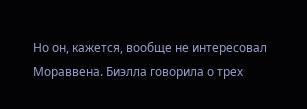Но он, кажется, вообще не интересовал Мораввена. Биэлла говорила о трех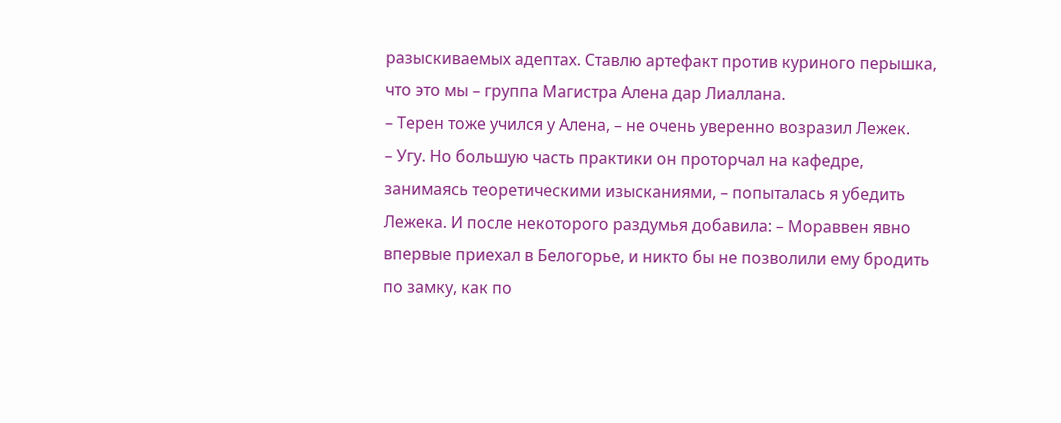разыскиваемых адептах. Ставлю артефакт против куриного перышка, что это мы – группа Магистра Алена дар Лиаллана.
– Терен тоже учился у Алена, – не очень уверенно возразил Лежек.
– Угу. Но большую часть практики он проторчал на кафедре, занимаясь теоретическими изысканиями, – попыталась я убедить Лежека. И после некоторого раздумья добавила: – Мораввен явно впервые приехал в Белогорье, и никто бы не позволили ему бродить по замку, как по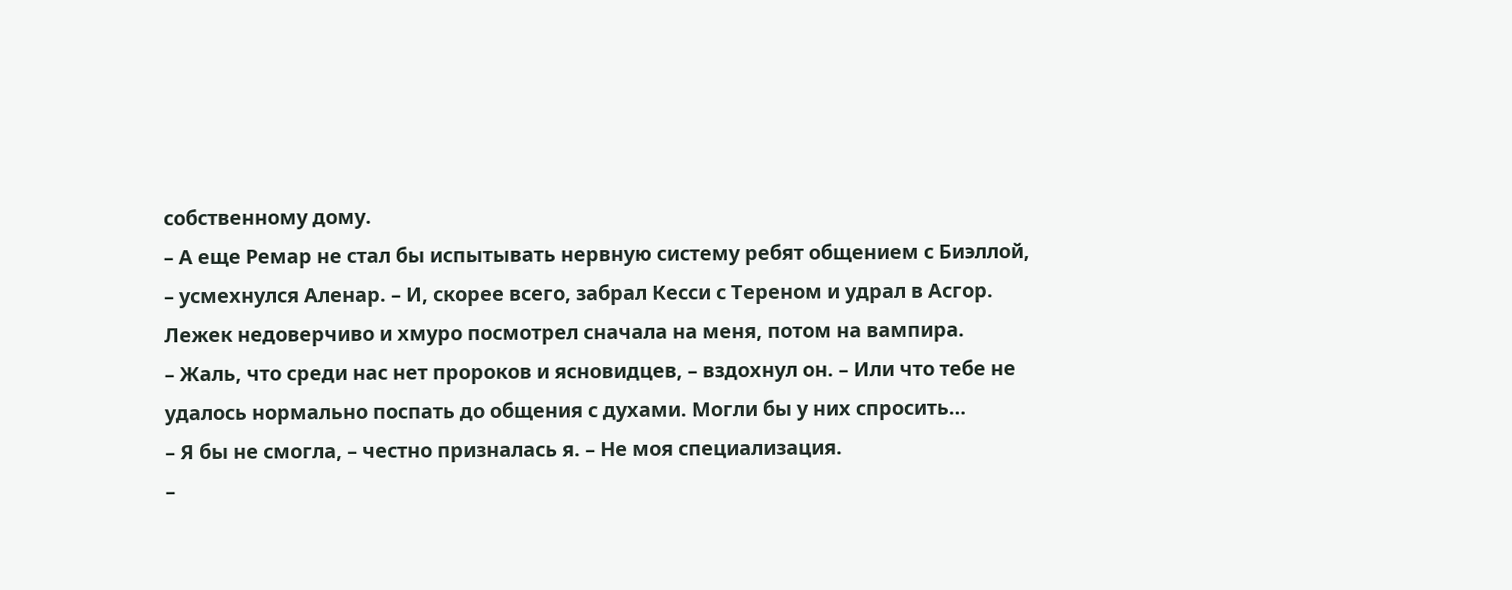собственному дому.
– А еще Ремар не стал бы испытывать нервную систему ребят общением с Биэллой, – усмехнулся Аленар. – И, скорее всего, забрал Кесси с Тереном и удрал в Асгор.
Лежек недоверчиво и хмуро посмотрел сначала на меня, потом на вампира.
– Жаль, что среди нас нет пророков и ясновидцев, – вздохнул он. – Или что тебе не удалось нормально поспать до общения с духами. Могли бы у них спросить…
– Я бы не смогла, – честно призналась я. – Не моя специализация.
–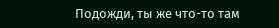Подожди, ты же что-то там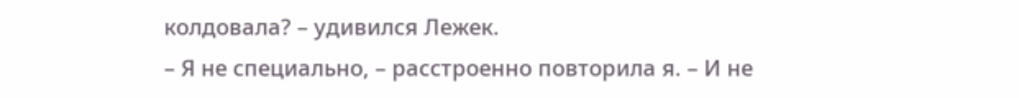колдовала? – удивился Лежек.
– Я не специально, – расстроенно повторила я. – И не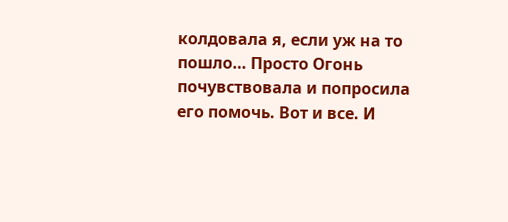колдовала я, если уж на то пошло… Просто Огонь почувствовала и попросила его помочь. Вот и все. И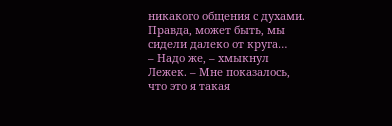никакого общения с духами. Правда, может быть, мы сидели далеко от круга…
– Надо же, – хмыкнул Лежек. – Мне показалось, что это я такая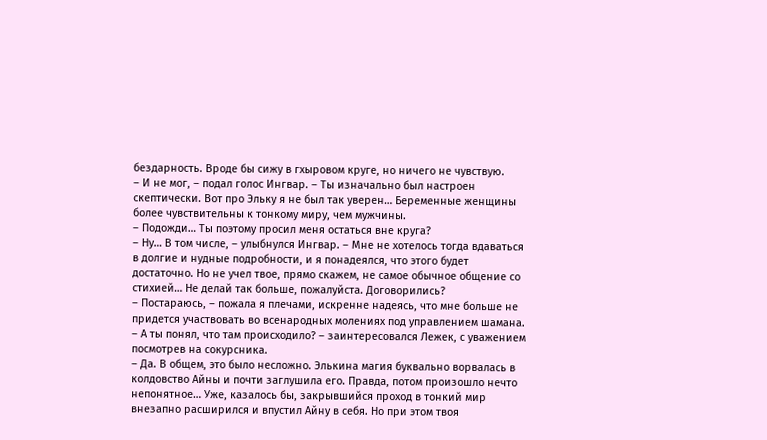бездарность. Вроде бы сижу в гхыровом круге, но ничего не чувствую.
– И не мог, – подал голос Ингвар. – Ты изначально был настроен скептически. Вот про Эльку я не был так уверен… Беременные женщины более чувствительны к тонкому миру, чем мужчины.
– Подожди… Ты поэтому просил меня остаться вне круга?
– Ну… В том числе, – улыбнулся Ингвар. – Мне не хотелось тогда вдаваться в долгие и нудные подробности, и я понадеялся, что этого будет достаточно. Но не учел твое, прямо скажем, не самое обычное общение со стихией… Не делай так больше, пожалуйста. Договорились?
– Постараюсь, – пожала я плечами, искренне надеясь, что мне больше не придется участвовать во всенародных молениях под управлением шамана.
– А ты понял, что там происходило? – заинтересовался Лежек, с уважением посмотрев на сокурсника.
– Да. В общем, это было несложно. Элькина магия буквально ворвалась в колдовство Айны и почти заглушила его. Правда, потом произошло нечто непонятное… Уже, казалось бы, закрывшийся проход в тонкий мир внезапно расширился и впустил Айну в себя. Но при этом твоя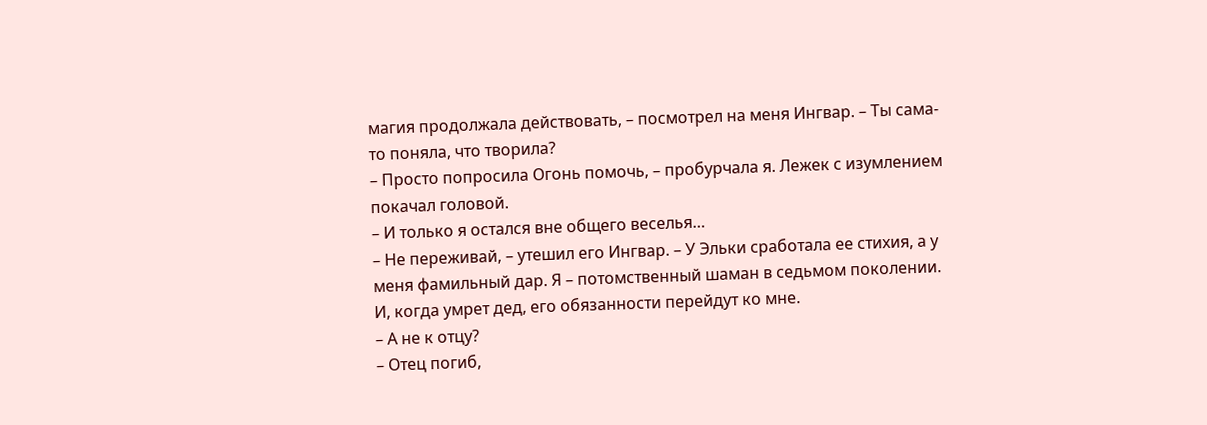магия продолжала действовать, – посмотрел на меня Ингвар. – Ты сама-то поняла, что творила?
– Просто попросила Огонь помочь, – пробурчала я. Лежек с изумлением покачал головой.
– И только я остался вне общего веселья…
– Не переживай, – утешил его Ингвар. – У Эльки сработала ее стихия, а у меня фамильный дар. Я – потомственный шаман в седьмом поколении. И, когда умрет дед, его обязанности перейдут ко мне.
– А не к отцу?
– Отец погиб,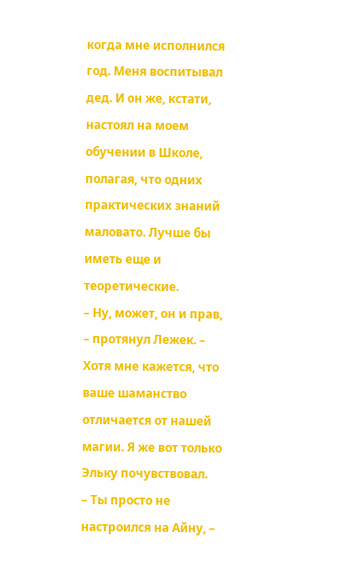когда мне исполнился год. Меня воспитывал дед. И он же, кстати, настоял на моем обучении в Школе, полагая, что одних практических знаний маловато. Лучше бы иметь еще и теоретические.
– Ну, может, он и прав, – протянул Лежек. – Хотя мне кажется, что ваше шаманство отличается от нашей магии. Я же вот только Эльку почувствовал.
– Ты просто не настроился на Айну, –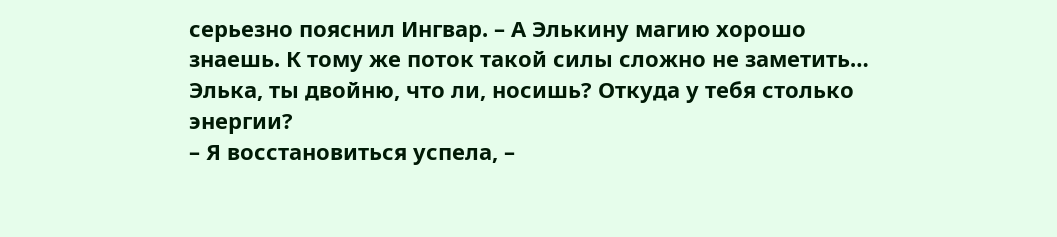серьезно пояснил Ингвар. – А Элькину магию хорошо знаешь. К тому же поток такой силы сложно не заметить… Элька, ты двойню, что ли, носишь? Откуда у тебя столько энергии?
– Я восстановиться успела, –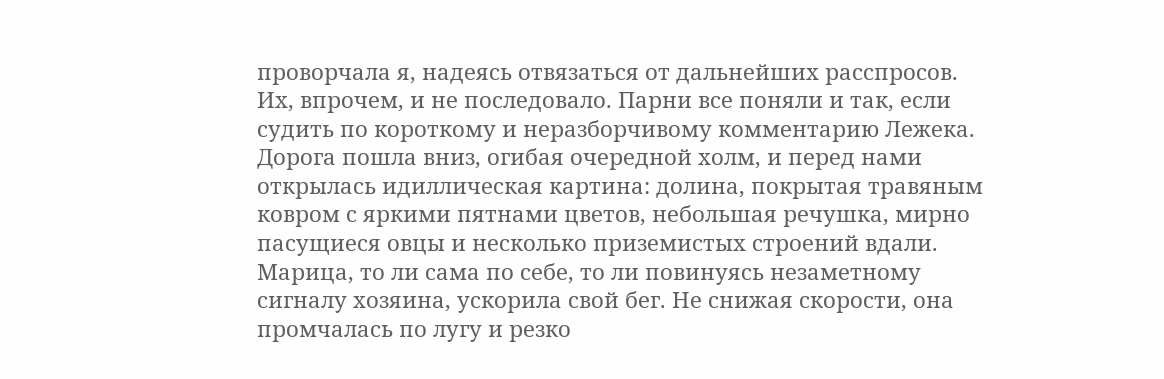проворчала я, надеясь отвязаться от дальнейших расспросов. Их, впрочем, и не последовало. Парни все поняли и так, если судить по короткому и неразборчивому комментарию Лежека.
Дорога пошла вниз, огибая очередной холм, и перед нами открылась идиллическая картина: долина, покрытая травяным ковром с яркими пятнами цветов, небольшая речушка, мирно пасущиеся овцы и несколько приземистых строений вдали. Марица, то ли сама по себе, то ли повинуясь незаметному сигналу хозяина, ускорила свой бег. Не снижая скорости, она промчалась по лугу и резко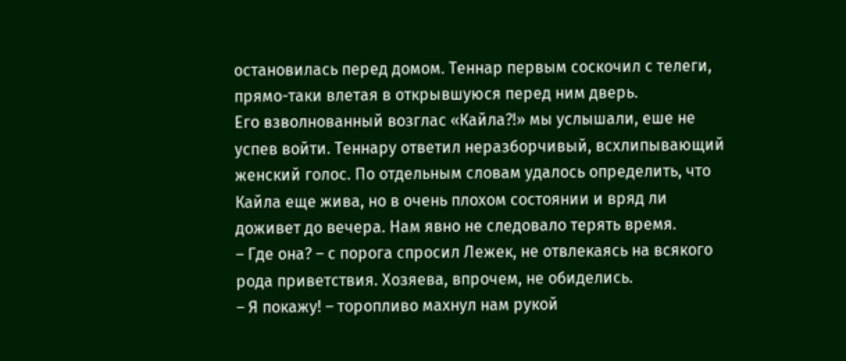остановилась перед домом. Теннар первым соскочил с телеги, прямо-таки влетая в открывшуюся перед ним дверь.
Его взволнованный возглас «Кайла?!» мы услышали, еше не успев войти. Теннару ответил неразборчивый, всхлипывающий женский голос. По отдельным словам удалось определить, что Кайла еще жива, но в очень плохом состоянии и вряд ли доживет до вечера. Нам явно не следовало терять время.
– Где она? – с порога спросил Лежек, не отвлекаясь на всякого рода приветствия. Хозяева, впрочем, не обиделись.
– Я покажу! – торопливо махнул нам рукой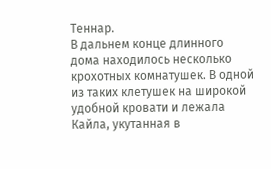Теннар.
В дальнем конце длинного дома находилось несколько крохотных комнатушек. В одной из таких клетушек на широкой удобной кровати и лежала Кайла, укутанная в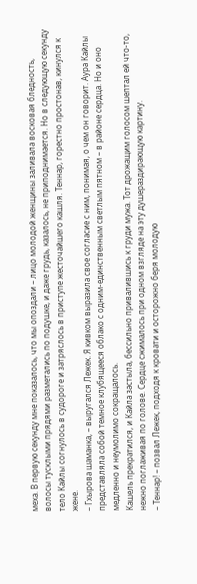меха. В первую секунду мне показалось, что мы опоздали – лицо молодой женщины заливала восковая бледность, волосы тусклыми прядями разметались по подушке, и даже грудь, казалось, не приподнимается. Но в следующую секунду тело Кайлы согнулось в судороге и затряслось в приступе жесточайшего кашля. Теннар, горестно простонав, кинулся к жене.
– Гхырова шаманка, – выругался Лежек. Я кивком выразила свое согласие с ним, понимая, о чем он говорит. Аура Кайлы представляла собой темное клубящееся облако с одним-единственным светлым пятном – в районе сердца. Но и оно медленно и неумолимо сокращалось.
Кашель прекратился, и Кайла застыла, бессильно привалившись к груди мужа. Тот дрожащим голосом шептал ей что-то, нежно поглаживая по голове. Сердце сжималось при одном взгляде на эту душераздирающую картину.
– Теннар! – позвал Лежек, подходя к кровати и осторожно беря молодую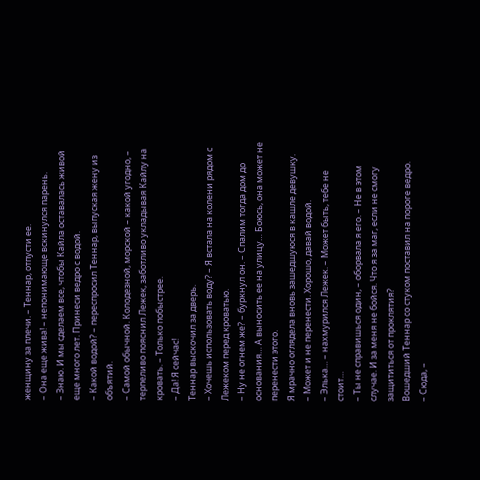женщину за плечи. – Теннар, отпусти ее.
– Она еще жива! – непонимающе вскинулся парень.
– Знаю. И мы сделаем все, чтобы Кайла оставалась живой еще много лет. Принеси ведро с водой.
– Какой водой? – переспросил Теннар, выпуская жену из объятий.
– Самой обычной. Колодезной, морской – какой угодно, – терпеливо пояснил Лежек, заботливо укладывая Кайлу на кровать. – Только побыстрее.
– Да! Я сейчас!
Теннар выскочил за дверь.
– Хочешь использовать воду? – Я встала на колени рядом с Лежеком перед кроватью.
– Ну не огнем же? – буркнул он. – Спалим тогда дом до основания… А выносить ее на улицу… Боюсь, она может не перенести этого.
Я мрачно оглядела вновь зашедшуюся в кашле девушку.
– Может и не перенести. Хорошо, давай водой.
– Элька… – нахмурился Лежек. – Может быть, тебе не стоит…
– Ты не справишься один, – оборвала я его. – Не в этом случае. И за меня не бойся. Что я за маг, если не смогу защититься от проклятия?
Вошедший Теннар со стуком поставил на пороге ведро.
– Сюда, –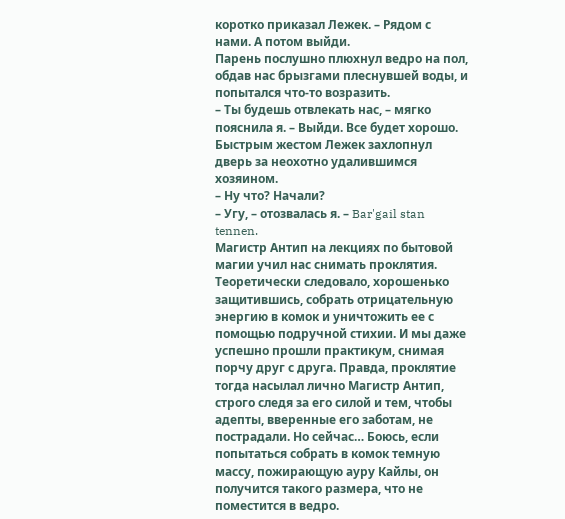коротко приказал Лежек. – Рядом с нами. А потом выйди.
Парень послушно плюхнул ведро на пол, обдав нас брызгами плеснувшей воды, и попытался что-то возразить.
– Ты будешь отвлекать нас, – мягко пояснила я. – Выйди. Все будет хорошо.
Быстрым жестом Лежек захлопнул дверь за неохотно удалившимся хозяином.
– Ну что? Начали?
– Угу, – отозвалась я. – Bar'gail stan tennen.
Магистр Антип на лекциях по бытовой магии учил нас снимать проклятия. Теоретически следовало, хорошенько защитившись, собрать отрицательную энергию в комок и уничтожить ее с помощью подручной стихии. И мы даже успешно прошли практикум, снимая порчу друг с друга. Правда, проклятие тогда насылал лично Магистр Антип, строго следя за его силой и тем, чтобы адепты, вверенные его заботам, не пострадали. Но сейчас… Боюсь, если попытаться собрать в комок темную массу, пожирающую ауру Кайлы, он получится такого размера, что не поместится в ведро.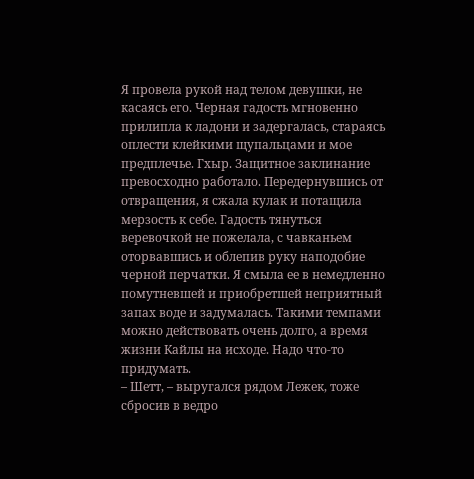Я провела рукой над телом девушки, не касаясь его. Черная гадость мгновенно прилипла к ладони и задергалась, стараясь оплести клейкими щупальцами и мое предплечье. Гхыр. Защитное заклинание превосходно работало. Передернувшись от отвращения, я сжала кулак и потащила мерзость к себе. Гадость тянуться веревочкой не пожелала, с чавканьем оторвавшись и облепив руку наподобие черной перчатки. Я смыла ее в немедленно помутневшей и приобретшей неприятный запах воде и задумалась. Такими темпами можно действовать очень долго, а время жизни Кайлы на исходе. Надо что-то придумать.
– Шетт, – выругался рядом Лежек, тоже сбросив в ведро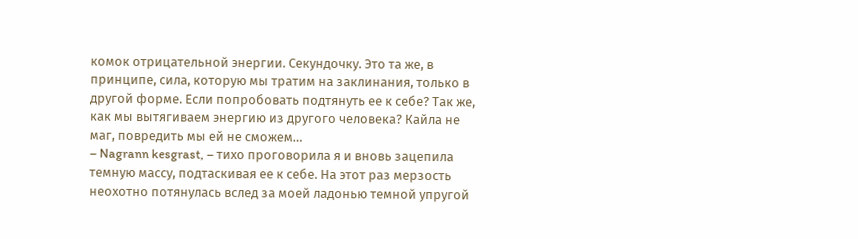комок отрицательной энергии. Секундочку. Это та же, в принципе, сила, которую мы тратим на заклинания, только в другой форме. Если попробовать подтянуть ее к себе? Так же, как мы вытягиваем энергию из другого человека? Кайла не маг, повредить мы ей не сможем…
– Nagrann kesgrast, – тихо проговорила я и вновь зацепила темную массу, подтаскивая ее к себе. На этот раз мерзость неохотно потянулась вслед за моей ладонью темной упругой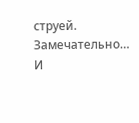струей.
Замечательно… И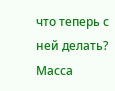что теперь с ней делать? Масса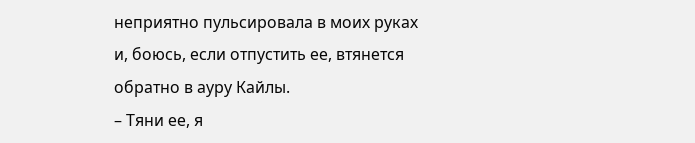неприятно пульсировала в моих руках и, боюсь, если отпустить ее, втянется обратно в ауру Кайлы.
– Тяни ее, я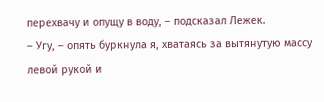перехвачу и опущу в воду, – подсказал Лежек.
– Угу, – опять буркнула я, хватаясь за вытянутую массу левой рукой и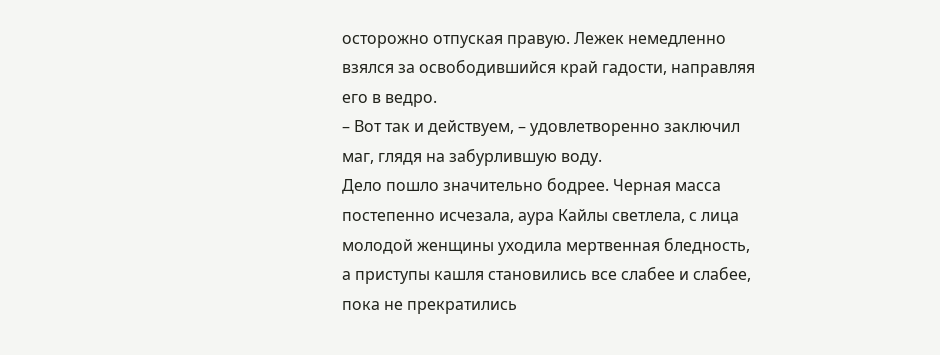осторожно отпуская правую. Лежек немедленно взялся за освободившийся край гадости, направляя его в ведро.
– Вот так и действуем, – удовлетворенно заключил маг, глядя на забурлившую воду.
Дело пошло значительно бодрее. Черная масса постепенно исчезала, аура Кайлы светлела, с лица молодой женщины уходила мертвенная бледность, а приступы кашля становились все слабее и слабее, пока не прекратились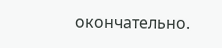окончательно.